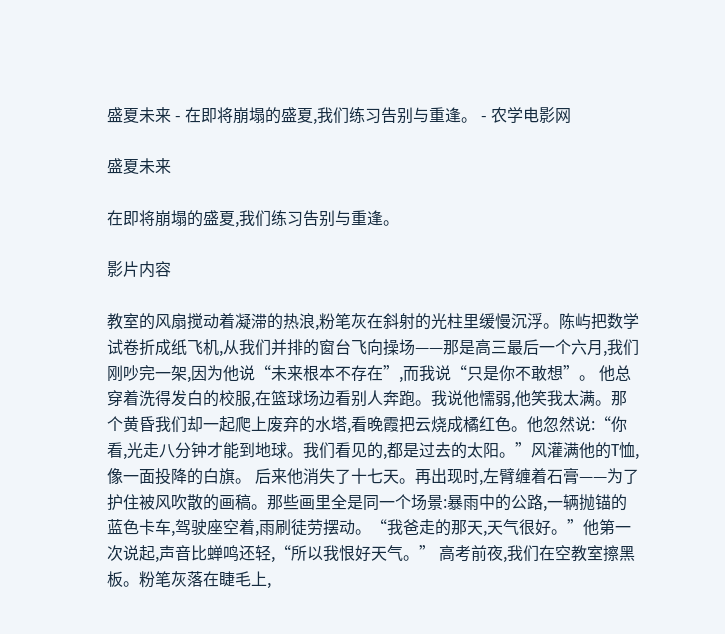盛夏未来 - 在即将崩塌的盛夏,我们练习告别与重逢。 - 农学电影网

盛夏未来

在即将崩塌的盛夏,我们练习告别与重逢。

影片内容

教室的风扇搅动着凝滞的热浪,粉笔灰在斜射的光柱里缓慢沉浮。陈屿把数学试卷折成纸飞机,从我们并排的窗台飞向操场——那是高三最后一个六月,我们刚吵完一架,因为他说“未来根本不存在”,而我说“只是你不敢想”。 他总穿着洗得发白的校服,在篮球场边看别人奔跑。我说他懦弱,他笑我太满。那个黄昏我们却一起爬上废弃的水塔,看晚霞把云烧成橘红色。他忽然说:“你看,光走八分钟才能到地球。我们看见的,都是过去的太阳。”风灌满他的T恤,像一面投降的白旗。 后来他消失了十七天。再出现时,左臂缠着石膏——为了护住被风吹散的画稿。那些画里全是同一个场景:暴雨中的公路,一辆抛锚的蓝色卡车,驾驶座空着,雨刷徒劳摆动。“我爸走的那天,天气很好。”他第一次说起,声音比蝉鸣还轻,“所以我恨好天气。” 高考前夜,我们在空教室擦黑板。粉笔灰落在睫毛上,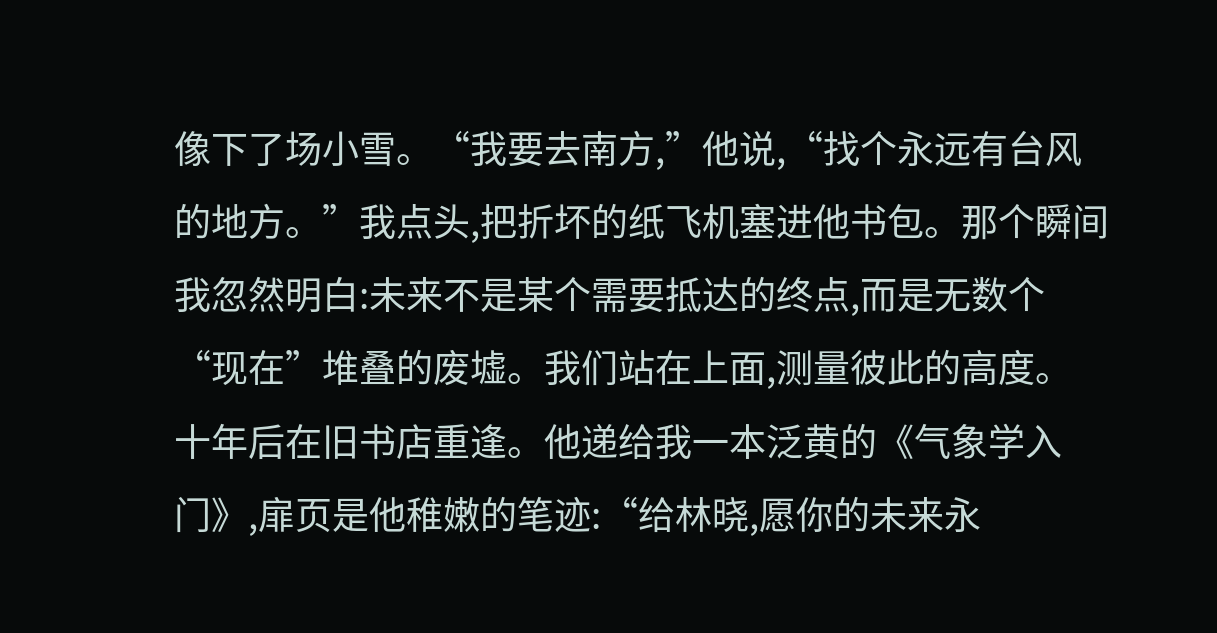像下了场小雪。“我要去南方,”他说,“找个永远有台风的地方。”我点头,把折坏的纸飞机塞进他书包。那个瞬间我忽然明白:未来不是某个需要抵达的终点,而是无数个“现在”堆叠的废墟。我们站在上面,测量彼此的高度。 十年后在旧书店重逢。他递给我一本泛黄的《气象学入门》,扉页是他稚嫩的笔迹:“给林晓,愿你的未来永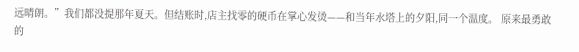远晴朗。”我们都没提那年夏天。但结账时,店主找零的硬币在掌心发烫——和当年水塔上的夕阳,同一个温度。 原来最勇敢的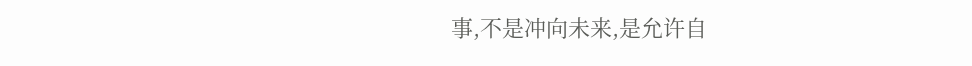事,不是冲向未来,是允许自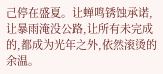己停在盛夏。让蝉鸣锈蚀承诺,让暴雨淹没公路,让所有未完成的,都成为光年之外,依然滚烫的余温。